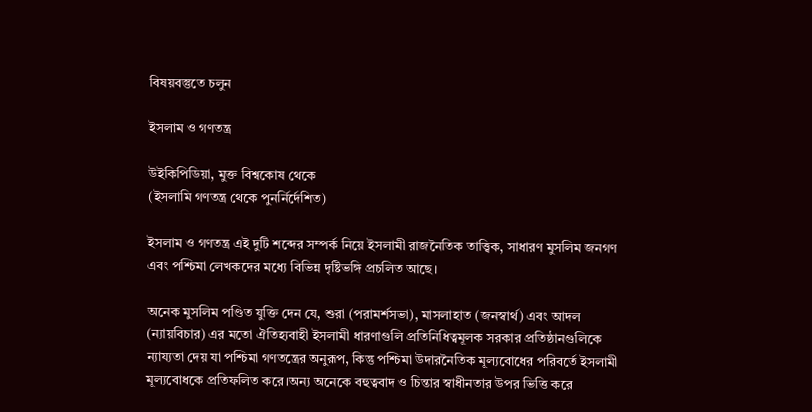বিষয়বস্তুতে চলুন

ইসলাম ও গণতন্ত্র

উইকিপিডিয়া, মুক্ত বিশ্বকোষ থেকে
(ইসলামি গণতন্ত্র থেকে পুনর্নির্দেশিত)

ইসলাম ও গণতন্ত্র এই দুটি শব্দের সম্পর্ক নিয়ে ইসলামী রাজনৈতিক তাত্ত্বিক, সাধারণ মুসলিম জনগণ এবং পশ্চিমা লেখকদের মধ্যে বিভিন্ন দৃষ্টিভঙ্গি প্রচলিত আছে।

অনেক মুসলিম পণ্ডিত যুক্তি দেন যে, শুরা (পরামর্শসভা), মাসলাহাত (জনস্বার্থ) এবং আদল (ন্যায়বিচার) এর মতো ঐতিহ্যবাহী ইসলামী ধারণাগুলি প্রতিনিধিত্বমূলক সরকার প্রতিষ্ঠানগুলিকে ন্যায্যতা দেয় যা পশ্চিমা গণতন্ত্রের অনুরূপ, কিন্তু পশ্চিমা উদারনৈতিক মূল্যবোধের পরিবর্তে ইসলামী মূল্যবোধকে প্রতিফলিত করে।অন্য অনেকে বহুত্ববাদ ও চিন্তার স্বাধীনতার উপর ভিত্তি করে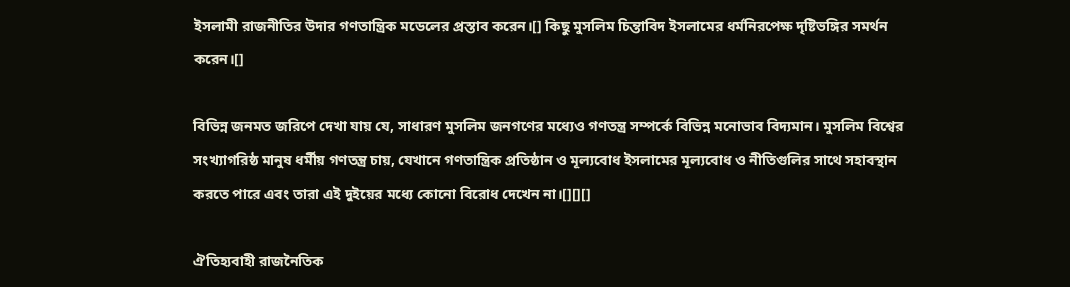ইসলামী রাজনীতির উদার গণতান্ত্রিক মডেলের প্রস্তাব করেন।[] কিছু মুসলিম চিন্তাবিদ ইসলামের ধর্মনিরপেক্ষ দৃষ্টিভঙ্গির সমর্থন করেন।[]

বিভিন্ন জনমত জরিপে দেখা যায় যে, সাধারণ মুসলিম জনগণের মধ্যেও গণতন্ত্র সম্পর্কে বিভিন্ন মনোভাব বিদ্যমান। মুসলিম বিশ্বের সংখ্যাগরিষ্ঠ মানুষ ধর্মীয় গণতন্ত্র চায়, যেখানে গণতান্ত্রিক প্রতিষ্ঠান ও মূল্যবোধ ইসলামের মূল্যবোধ ও নীতিগুলির সাথে সহাবস্থান করতে পারে এবং তারা এই দুইয়ের মধ্যে কোনো বিরোধ দেখেন না।[][][]

ঐতিহ্যবাহী রাজনৈতিক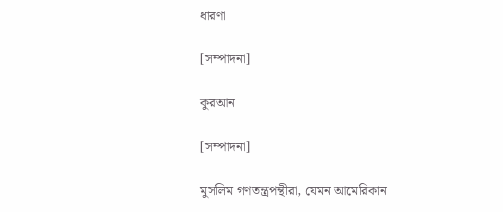ধারণা

[সম্পাদনা]

কুরআন

[সম্পাদনা]

মুসলিম গণতন্ত্রপন্থীরা, যেমন আমেরিকান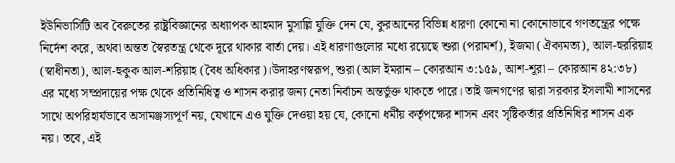ইউনিভার্সিটি অব বৈরুতের রাষ্ট্রবিজ্ঞানের অধ্যাপক আহমাদ মুসাল্লি যুক্তি দেন যে, কুরআনের বিভিন্ন ধারণা কোনো না কোনোভাবে গণতন্ত্রের পক্ষে নির্দেশ করে, অথবা অন্তত স্বৈরতন্ত্র থেকে দূরে থাকার বার্তা দেয়। এই ধারণাগুলোর মধ্যে রয়েছে শুরা (পরামর্শ), ইজমা (ঐক্যমত্য), আল-হুররিয়াহ (স্বাধীনতা), আল-হুকুক আল-শরিয়াহ (বৈধ অধিকার)।উদাহরণস্বরূপ, শুরা (আল ইমরান – কোরআন ৩:১৫৯, আশ-শূরা – কোরআন ৪২:৩৮) এর মধ্যে সম্প্রদায়ের পক্ষ থেকে প্রতিনিধিত্ব ও শাসন করার জন্য নেতা নির্বাচন অন্তর্ভুক্ত থাকতে পারে। তাই জনগণের দ্বারা সরকার ইসলামী শাসনের সাথে অপরিহার্যভাবে অসামঞ্জস্যপূর্ণ নয়, যেখানে এও যুক্তি দেওয়া হয় যে, কোনো ধর্মীয় কর্তৃপক্ষের শাসন এবং সৃষ্টিকর্তার প্রতিনিধির শাসন এক নয়। তবে, এই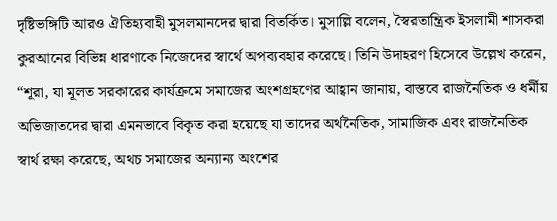দৃষ্টিভঙ্গিটি আরও ঐতিহ্যবাহী মুসলমানদের দ্বারা বিতর্কিত। মুসাল্লি বলেন, স্বৈরতান্ত্রিক ইসলামী শাসকরা কুরআনের বিভিন্ন ধারণাকে নিজেদের স্বার্থে অপব্যবহার করেছে। তিনি উদাহরণ হিসেবে উল্লেখ করেন, “শূরা, যা মূলত সরকারের কার্যক্রমে সমাজের অংশগ্রহণের আহ্বান জানায়, বাস্তবে রাজনৈতিক ও ধর্মীয় অভিজাতদের দ্বারা এমনভাবে বিকৃত করা হয়েছে যা তাদের অর্থনৈতিক, সামাজিক এবং রাজনৈতিক স্বার্থ রক্ষা করেছে, অথচ সমাজের অন্যান্য অংশের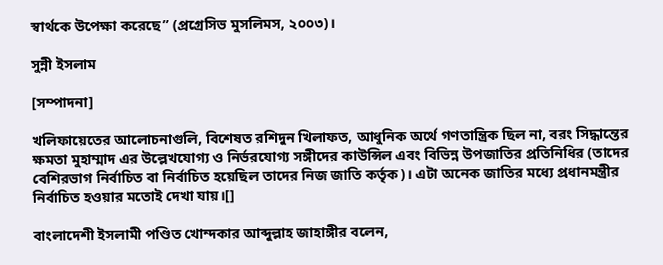স্বার্থকে উপেক্ষা করেছে” (প্রগ্রেসিভ মুসলিমস, ২০০৩)।

সুন্নী ইসলাম

[সম্পাদনা]

খলিফায়েতের আলোচনাগুলি, বিশেষত রশিদুন খিলাফত, আধুনিক অর্থে গণতান্ত্রিক ছিল না, বরং সিদ্ধান্তের ক্ষমতা মুহাম্মাদ এর উল্লেখযোগ্য ও নির্ভরযোগ্য সঙ্গীদের কাউন্সিল এবং বিভিন্ন উপজাতির প্রতিনিধির (তাদের বেশিরভাগ নির্বাচিত বা নির্বাচিত হয়েছিল তাদের নিজ জাতি কর্তৃক)। এটা অনেক জাতির মধ্যে প্রধানমন্ত্রীর নির্বাচিত হওয়ার মতোই দেখা যায়।[]

বাংলাদেশী ইসলামী পণ্ডিত খোন্দকার আব্দুল্লাহ জাহাঙ্গীর বলেন,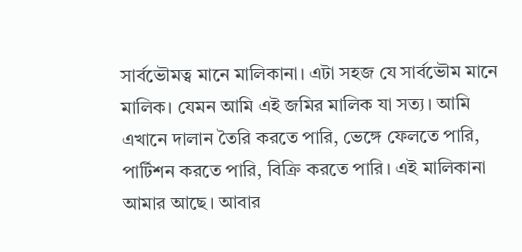সার্বভৌমত্ব মানে মালিকানা। এটা সহজ যে সার্বভৌম মানে মালিক। যেমন আমি এই জমির মালিক যা সত্য। আমি এখানে দালান তৈরি করতে পারি, ভেঙ্গে ফেলতে পারি, পার্টিশন করতে পারি, বিক্রি করতে পারি। এই মালিকানা আমার আছে। আবার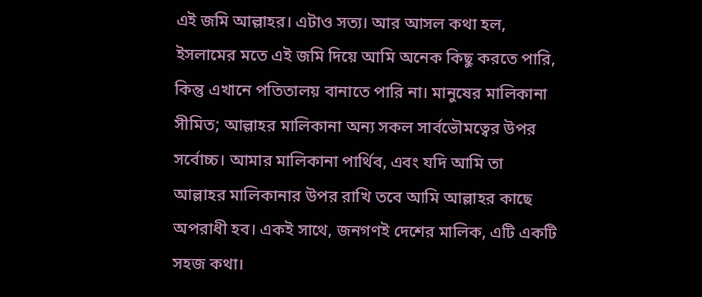এই জমি আল্লাহর। এটাও সত্য। আর আসল কথা হল, ইসলামের মতে এই জমি দিয়ে আমি অনেক কিছু করতে পারি, কিন্তু এখানে পতিতালয় বানাতে পারি না। মানুষের মালিকানা সীমিত; আল্লাহর মালিকানা অন্য সকল সার্বভৌমত্বের উপর সর্বোচ্চ। আমার মালিকানা পার্থিব, এবং যদি আমি তা আল্লাহর মালিকানার উপর রাখি তবে আমি আল্লাহর কাছে অপরাধী হব। একই সাথে, জনগণই দেশের মালিক, এটি একটি সহজ কথা।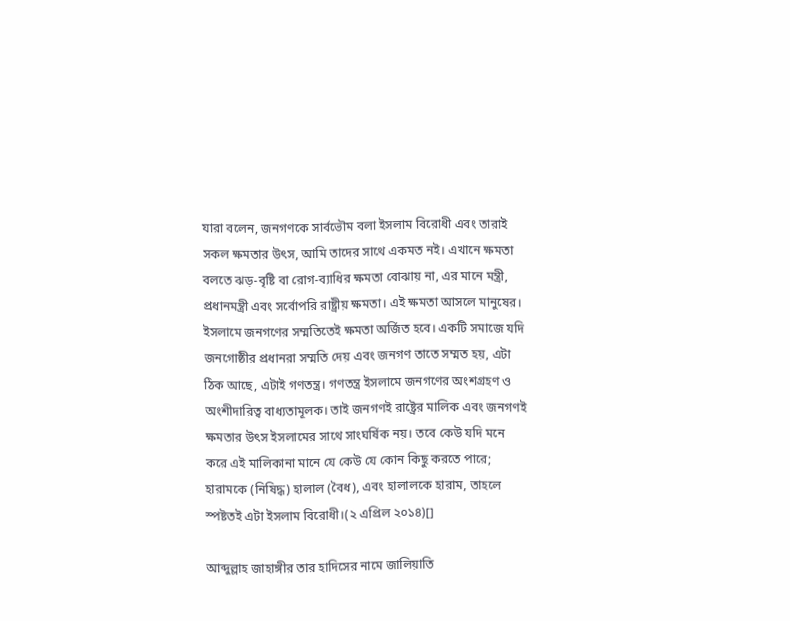যারা বলেন, জনগণকে সার্বভৌম বলা ইসলাম বিরোধী এবং তারাই সকল ক্ষমতার উৎস, আমি তাদের সাথে একমত নই। এখানে ক্ষমতা বলতে ঝড়-বৃষ্টি বা রোগ-ব্যাধির ক্ষমতা বোঝায় না, এর মানে মন্ত্রী, প্রধানমন্ত্রী এবং সর্বোপরি রাষ্ট্রীয় ক্ষমতা। এই ক্ষমতা আসলে মানুষের। ইসলামে জনগণের সম্মতিতেই ক্ষমতা অর্জিত হবে। একটি সমাজে যদি জনগোষ্ঠীর প্রধানরা সম্মতি দেয় এবং জনগণ তাতে সম্মত হয়, এটা ঠিক আছে, এটাই গণতন্ত্র। গণতন্ত্র ইসলামে জনগণের অংশগ্রহণ ও অংশীদারিত্ব বাধ্যতামূলক। তাই জনগণই রাষ্ট্রের মালিক এবং জনগণই ক্ষমতার উৎস ইসলামের সাথে সাংঘর্ষিক নয়। তবে কেউ যদি মনে করে এই মালিকানা মানে যে কেউ যে কোন কিছু করতে পারে; হারামকে (নিষিদ্ধ) হালাল (বৈধ), এবং হালালকে হারাম, তাহলে স্পষ্টতই এটা ইসলাম বিরোধী।(২ এপ্রিল ২০১৪)[]

আব্দুল্লাহ জাহাঙ্গীর তার হাদিসের নামে জালিয়াতি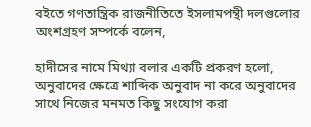বইতে গণতান্ত্রিক রাজনীতিতে ইসলামপন্থী দলগুলোর অংশগ্রহণ সম্পর্কে বলেন,

হাদীসের নামে মিথ্যা বলার একটি প্রকরণ হলো, অনুবাদের ক্ষেত্রে শাব্দিক অনুবাদ না করে অনুবাদের সাথে নিজের মনমত কিছু সংযোগ করা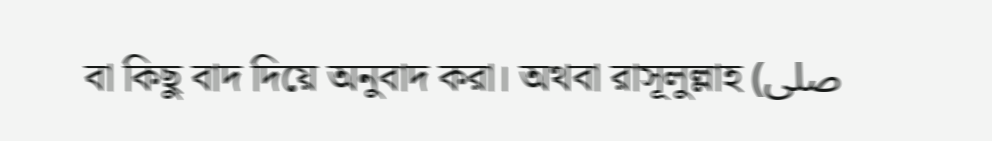বা কিছু বাদ দিয়ে অনুবাদ করা। অথবা রাসূলুল্লাহ (صلى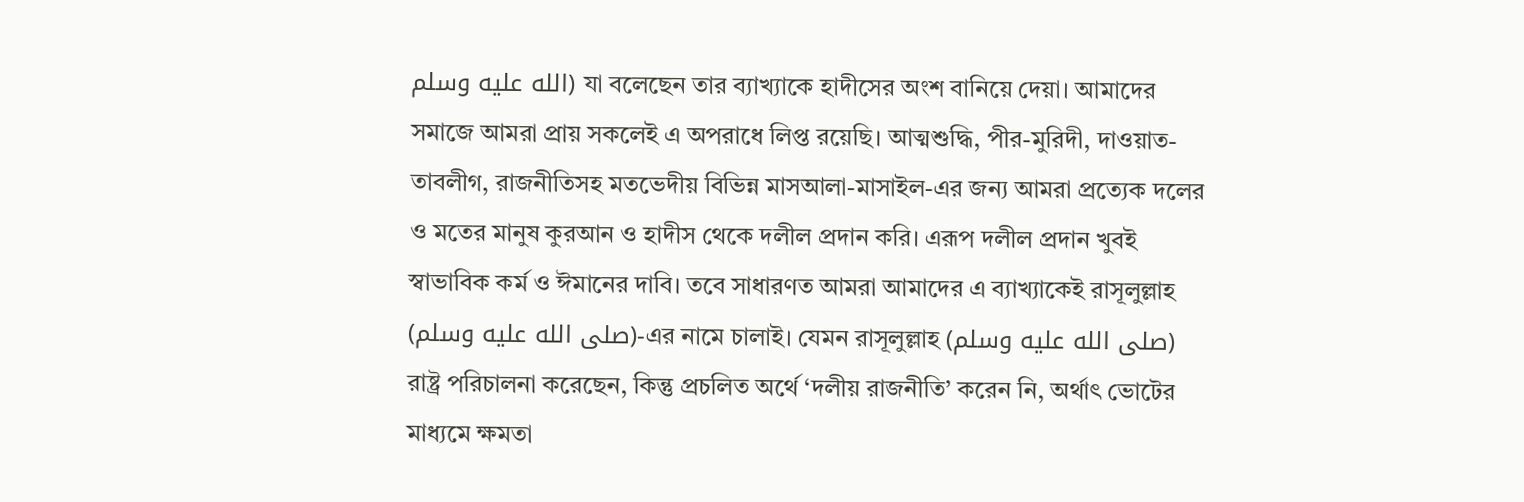الله عليه وسلم) যা বলেছেন তার ব্যাখ্যাকে হাদীসের অংশ বানিয়ে দেয়া। আমাদের সমাজে আমরা প্রায় সকলেই এ অপরাধে লিপ্ত রয়েছি। আত্মশুদ্ধি, পীর-মুরিদী, দাওয়াত-তাবলীগ, রাজনীতিসহ মতভেদীয় বিভিন্ন মাসআলা-মাসাইল-এর জন্য আমরা প্রত্যেক দলের ও মতের মানুষ কুরআন ও হাদীস থেকে দলীল প্রদান করি। এরূপ দলীল প্রদান খুবই স্বাভাবিক কর্ম ও ঈমানের দাবি। তবে সাধারণত আমরা আমাদের এ ব্যাখ্যাকেই রাসূলুল্লাহ (صلى الله عليه وسلم)-এর নামে চালাই। যেমন রাসূলুল্লাহ (صلى الله عليه وسلم) রাষ্ট্র পরিচালনা করেছেন, কিন্তু প্রচলিত অর্থে ‘দলীয় রাজনীতি’ করেন নি, অর্থাৎ ভোটের মাধ্যমে ক্ষমতা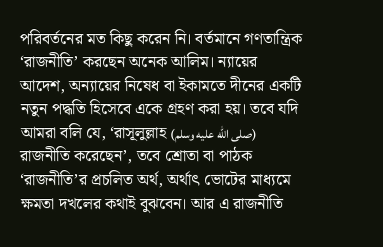পরিবর্তনের মত কিছু করেন নি। বর্তমানে গণতান্ত্রিক ‘রাজনীতি’ করছেন অনেক আলিম। ন্যায়ের আদেশ, অন্যায়ের নিষেধ বা ইকামতে দীনের একটি নতুন পদ্ধতি হিসেবে একে গ্রহণ করা হয়। তবে যদি আমরা বলি যে, ‘রাসূলুল্লাহ (صلى الله عليه وسلم) রাজনীতি করেছেন’, তবে শ্রোতা বা পাঠক ‘রাজনীতি’র প্রচলিত অর্থ, অর্থাৎ ভোটের মাধ্যমে ক্ষমতা দখলের কথাই বুঝবেন। আর এ রাজনীতি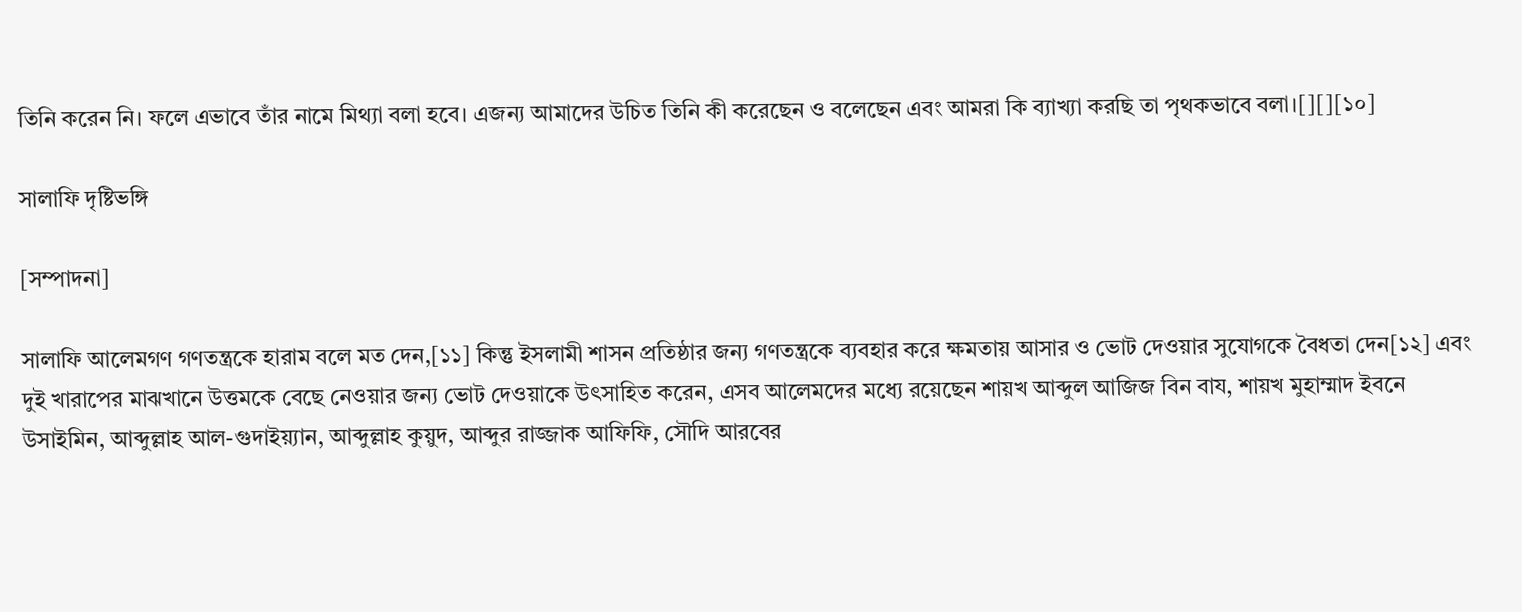তিনি করেন নি। ফলে এভাবে তাঁর নামে মিথ্যা বলা হবে। এজন্য আমাদের উচিত তিনি কী করেছেন ও বলেছেন এবং আমরা কি ব্যাখ্যা করছি তা পৃথকভাবে বলা।[][][১০]

সালাফি দৃষ্টিভঙ্গি

[সম্পাদনা]

সালাফি আলেমগণ গণতন্ত্রকে হারাম বলে মত দেন,[১১] কিন্তু ইসলামী শাসন প্রতিষ্ঠার জন্য গণতন্ত্রকে ব্যবহার করে ক্ষমতায় আসার ও ভোট দেওয়ার সুযোগকে বৈধতা দেন[১২] এবং দুই খারাপের মাঝখানে উত্তমকে বেছে নেওয়ার জন্য ভোট দেওয়াকে উৎসাহিত করেন, এসব আলেমদের মধ্যে রয়েছেন শায়খ আব্দুল আজিজ বিন বায, শায়খ মুহাম্মাদ ইবনে উসাইমিন, আব্দুল্লাহ আল-গুদাইয়্যান, আব্দুল্লাহ কুয়ুদ, আব্দুর রাজ্জাক আফিফি, সৌদি আরবের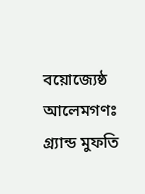বয়োজ্যেষ্ঠ আলেমগণঃ গ্র্যান্ড মুফতি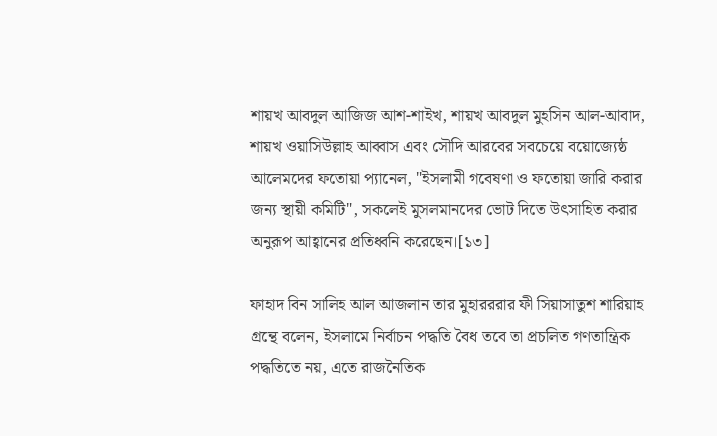শায়খ আবদুল আজিজ আশ-শাইখ, শায়খ আবদুল মুহসিন আল-আবাদ, শায়খ ওয়াসিউল্লাহ আব্বাস এবং সৌদি আরবের সবচেয়ে বয়োজ্যেষ্ঠ আলেমদের ফতোয়া প্যানেল, "ইসলামী গবেষণা ও ফতোয়া জারি করার জন্য স্থায়ী কমিটি", সকলেই মুসলমানদের ভোট দিতে উৎসাহিত করার অনুরূপ আহ্বানের প্রতিধ্বনি করেছেন।[১৩]

ফাহাদ বিন সালিহ আল আজলান তার মুহারররার ফী সিয়াসাতুশ শারিয়াহ গ্রন্থে বলেন, ইসলামে নির্বাচন পদ্ধতি বৈধ তবে তা প্রচলিত গণতান্ত্রিক পদ্ধতিতে নয়, এতে রাজনৈতিক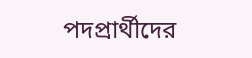পদপ্রার্থীদের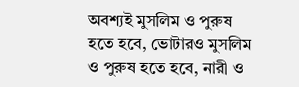অবশ্যই মুসলিম ও পুরুষ হতে হবে, ভোটারও মুসলিম ও পুরুষ হতে হবে, নারী ও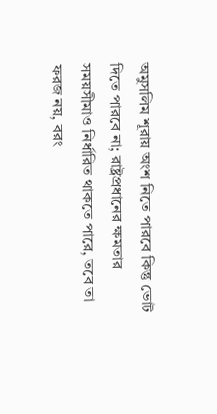অমুসলিম শূরায় অংশ নিতে পারবে কিন্তু ভোট দিতে পারবে না; রাষ্ট্রপ্রধানের ক্ষমতার সময়সীমাও নির্ধারিত থাকতে পারে, তবে তা ফরজ নয়, বরং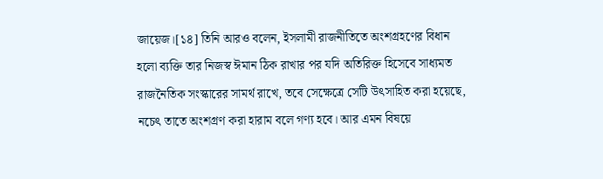জায়েজ।[১৪] তিনি আরও বলেন, ইসলামী রাজনীতিতে অংশগ্রহণের বিধান হলো ব্যক্তি তার নিজস্ব ঈমান ঠিক রাখার পর যদি অতিরিক্ত হিসেবে সাধ্যমত রাজনৈতিক সংস্কারের সামর্থ রাখে, তবে সেক্ষেত্রে সেটি উৎসাহিত করা হয়েছে, নচেৎ তাতে অংশগ্রণ করা হারাম বলে গণ্য হবে। আর এমন বিষয়ে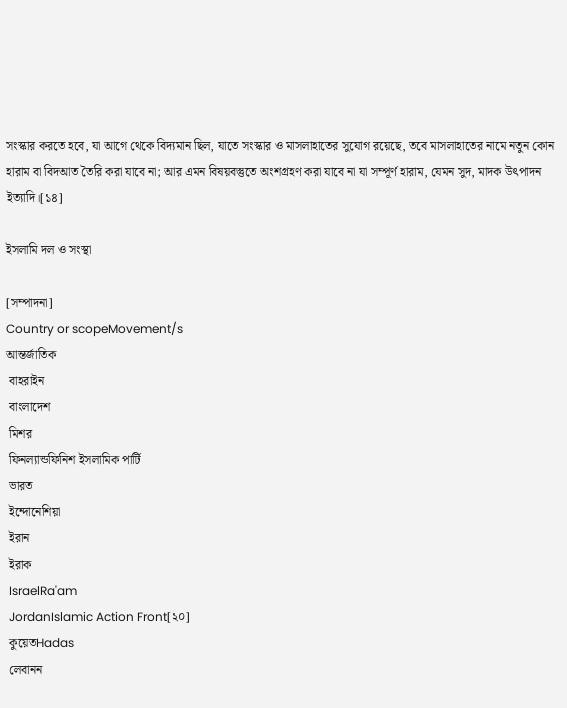সংস্কার করতে হবে, যা আগে থেকে বিদ্যমান ছিল, যাতে সংস্কার ও মাসলাহাতের সুযোগ রয়েছে, তবে মাসলাহাতের নামে নতুন কোন হারাম বা বিদআত তৈরি করা যাবে না; আর এমন বিষয়বস্তুতে অংশগ্রহণ করা যাবে না যা সম্পূর্ণ হারাম, যেমন সুদ, মাদক উৎপাদন ইত্যাদি।[১৪]

ইসলামি দল ও সংস্থা

[সম্পাদনা]
Country or scopeMovement/s
আন্তর্জাতিক
 বাহরাইন
 বাংলাদেশ
 মিশর
 ফিনল্যান্ডফিনিশ ইসলামিক পার্টি
 ভারত
 ইন্দোনেশিয়া
 ইরান
 ইরাক
 IsraelRa'am
 JordanIslamic Action Front[২০]
 কুয়েতHadas
 লেবানন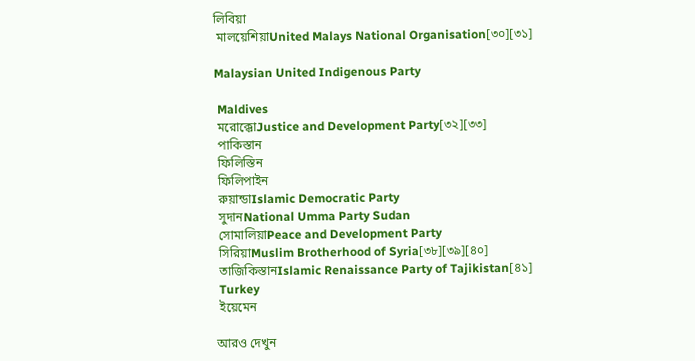লিবিয়া
 মালয়েশিয়াUnited Malays National Organisation[৩০][৩১]

Malaysian United Indigenous Party

 Maldives
 মরোক্কোJustice and Development Party[৩২][৩৩]
 পাকিস্তান
 ফিলিস্তিন
 ফিলিপাইন
 রুয়ান্ডাIslamic Democratic Party
 সুদানNational Umma Party Sudan
 সোমালিয়াPeace and Development Party
 সিরিয়াMuslim Brotherhood of Syria[৩৮][৩৯][৪০]
 তাজিকিস্তানIslamic Renaissance Party of Tajikistan[৪১]
 Turkey
 ইয়েমেন

আরও দেখুন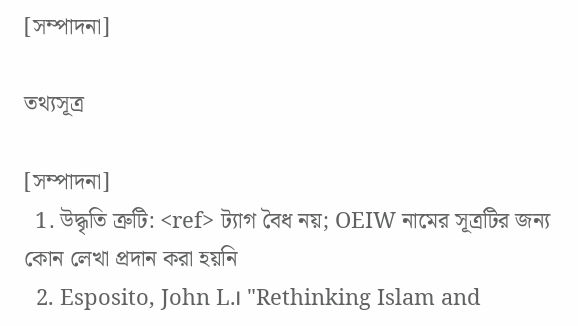[সম্পাদনা]

তথ্যসূত্র

[সম্পাদনা]
  1. উদ্ধৃতি ত্রুটি: <ref> ট্যাগ বৈধ নয়; OEIW নামের সূত্রটির জন্য কোন লেখা প্রদান করা হয়নি
  2. Esposito, John L.। "Rethinking Islam and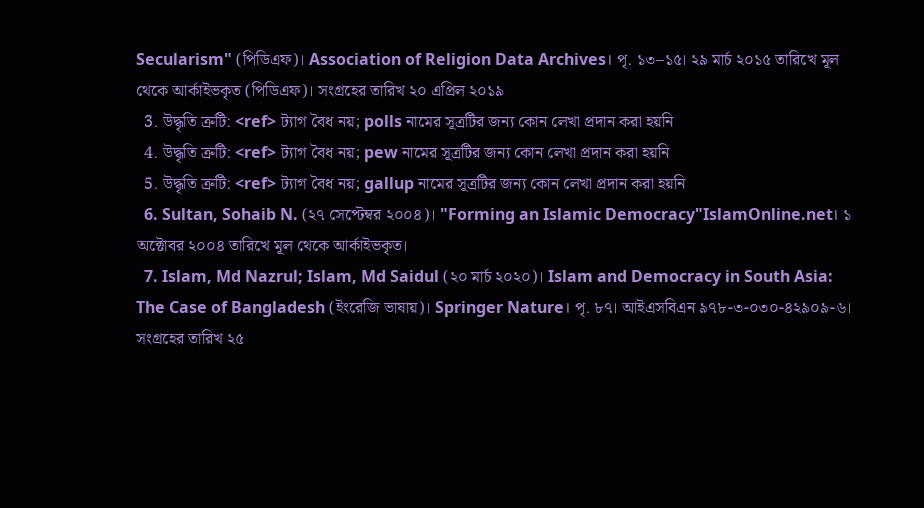Secularism" (পিডিএফ)। Association of Religion Data Archives। পৃ. ১৩–১৫। ২৯ মার্চ ২০১৫ তারিখে মূল থেকে আর্কাইভকৃত (পিডিএফ)। সংগ্রহের তারিখ ২০ এপ্রিল ২০১৯
  3. উদ্ধৃতি ত্রুটি: <ref> ট্যাগ বৈধ নয়; polls নামের সূত্রটির জন্য কোন লেখা প্রদান করা হয়নি
  4. উদ্ধৃতি ত্রুটি: <ref> ট্যাগ বৈধ নয়; pew নামের সূত্রটির জন্য কোন লেখা প্রদান করা হয়নি
  5. উদ্ধৃতি ত্রুটি: <ref> ট্যাগ বৈধ নয়; gallup নামের সূত্রটির জন্য কোন লেখা প্রদান করা হয়নি
  6. Sultan, Sohaib N. (২৭ সেপ্টেম্বর ২০০৪)। "Forming an Islamic Democracy"IslamOnline.net। ১ অক্টোবর ২০০৪ তারিখে মূল থেকে আর্কাইভকৃত।
  7. Islam, Md Nazrul; Islam, Md Saidul (২০ মার্চ ২০২০)। Islam and Democracy in South Asia: The Case of Bangladesh (ইংরেজি ভাষায়)। Springer Nature। পৃ. ৮৭। আইএসবিএন ৯৭৮-৩-০৩০-৪২৯০৯-৬। সংগ্রহের তারিখ ২৫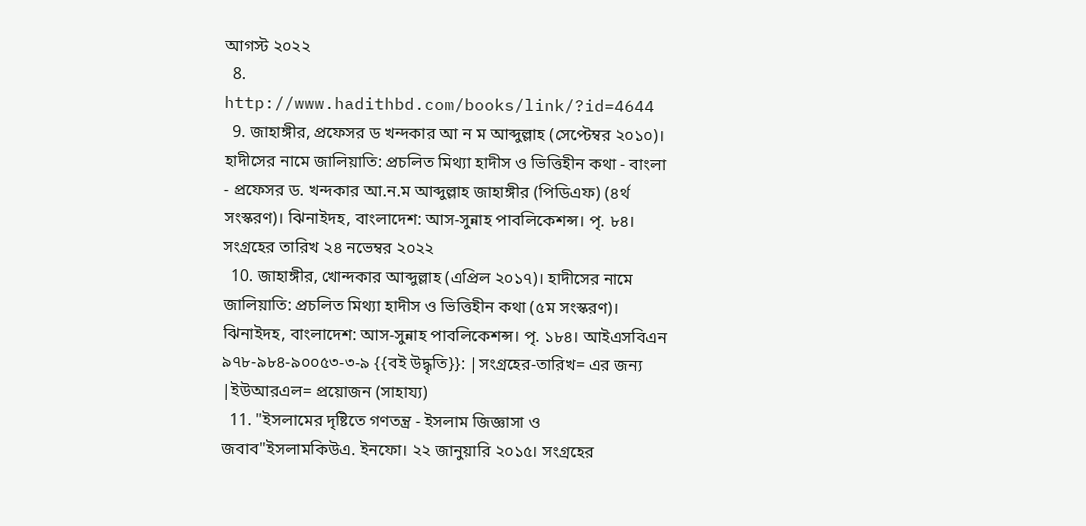আগস্ট ২০২২
  8. http://www.hadithbd.com/books/link/?id=4644
  9. জাহাঙ্গীর, প্রফেসর ড খন্দকার আ ন ম আব্দুল্লাহ (সেপ্টেম্বর ২০১০)। হাদীসের নামে জালিয়াতি: প্রচলিত মিথ্যা হাদীস ও ভিত্তিহীন কথা - বাংলা - প্রফেসর ড. খন্দকার আ.ন.ম আব্দুল্লাহ জাহাঙ্গীর (পিডিএফ) (৪র্থ সংস্করণ)। ঝিনাইদহ, বাংলাদেশ: আস-সুন্নাহ পাবলিকেশন্স। পৃ. ৮৪। সংগ্রহের তারিখ ২৪ নভেম্বর ২০২২
  10. জাহাঙ্গীর, খোন্দকার আব্দুল্লাহ (এপ্রিল ২০১৭)। হাদীসের নামে জালিয়াতি: প্রচলিত মিথ্যা হাদীস ও ভিত্তিহীন কথা (৫ম সংস্করণ)। ঝিনাইদহ, বাংলাদেশ: আস-সুন্নাহ পাবলিকেশন্স। পৃ. ১৮৪। আইএসবিএন ৯৭৮-৯৮৪-৯০০৫৩-৩-৯ {{বই উদ্ধৃতি}}: |সংগ্রহের-তারিখ= এর জন্য |ইউআরএল= প্রয়োজন (সাহায্য)
  11. "ইসলামের দৃষ্টিতে গণতন্ত্র - ইসলাম জিজ্ঞাসা ও জবাব"ইসলামকিউএ. ইনফো। ২২ জানুয়ারি ২০১৫। সংগ্রহের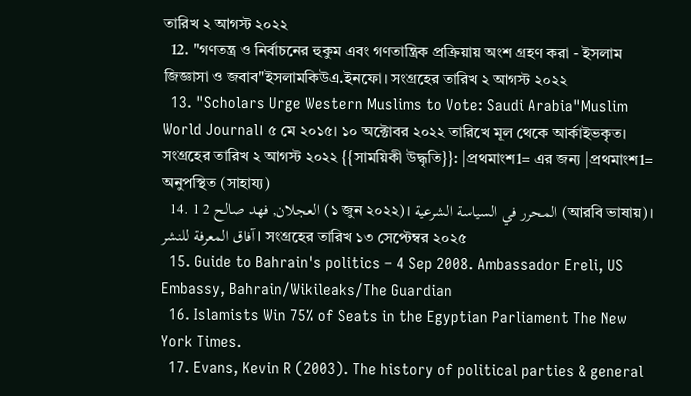তারিখ ২ আগস্ট ২০২২
  12. "গণতন্ত্র ও নির্বাচনের হুকুম এবং গণতান্ত্রিক প্রক্রিয়ায় অংশ গ্রহণ করা - ইসলাম জিজ্ঞাসা ও জবাব"ইসলামকিউএ.ইনফো। সংগ্রহের তারিখ ২ আগস্ট ২০২২
  13. "Scholars Urge Western Muslims to Vote: Saudi Arabia"Muslim World Journal। ৫ মে ২০১৫। ১০ অক্টোবর ২০২২ তারিখে মূল থেকে আর্কাইভকৃত। সংগ্রহের তারিখ ২ আগস্ট ২০২২ {{সাময়িকী উদ্ধৃতি}}: |প্রথমাংশ1= এর জন্য |প্রথমাংশ1= অনুপস্থিত (সাহায্য)
  14. 1 2 العجلان, فهد صالح (১ জুন ২০২২)। المحرر في السياسة الشرعية (আরবি ভাষায়)। آفاق المعرفة للنشر। সংগ্রহের তারিখ ১৩ সেপ্টেম্বর ২০২৫
  15. Guide to Bahrain's politics – 4 Sep 2008. Ambassador Ereli, US Embassy, Bahrain/Wikileaks/The Guardian
  16. Islamists Win 75% of Seats in the Egyptian Parliament The New York Times.
  17. Evans, Kevin R (2003). The history of political parties & general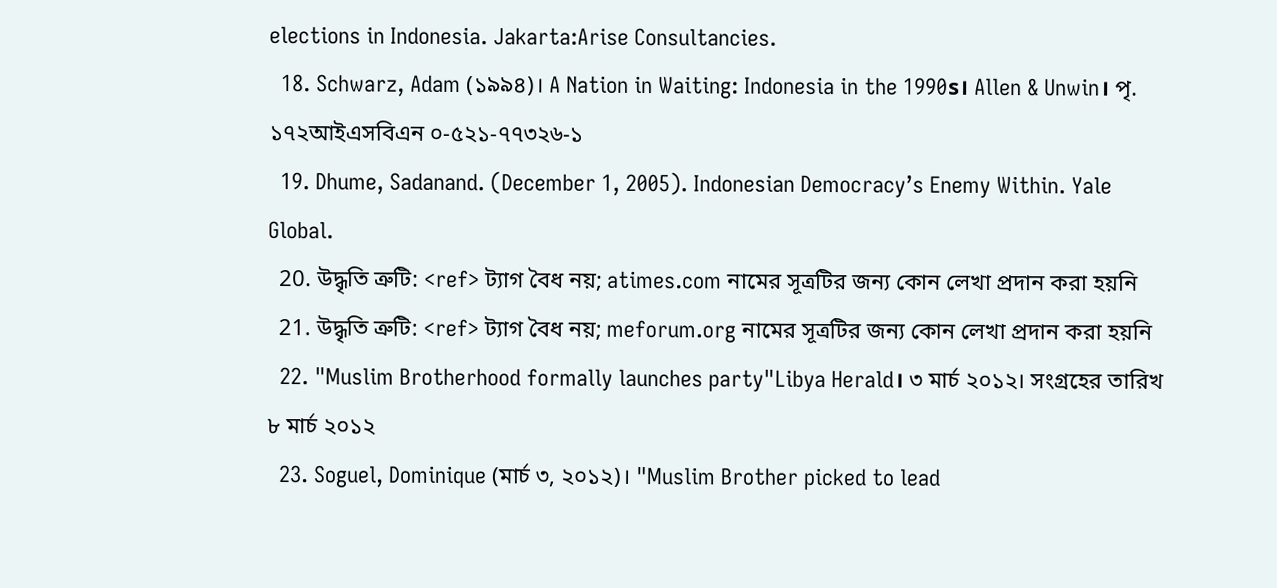elections in Indonesia. Jakarta:Arise Consultancies.
  18. Schwarz, Adam (১৯৯৪)। A Nation in Waiting: Indonesia in the 1990s। Allen & Unwin। পৃ. ১৭২আইএসবিএন ০-৫২১-৭৭৩২৬-১
  19. Dhume, Sadanand. (December 1, 2005). Indonesian Democracy’s Enemy Within. Yale Global.
  20. উদ্ধৃতি ত্রুটি: <ref> ট্যাগ বৈধ নয়; atimes.com নামের সূত্রটির জন্য কোন লেখা প্রদান করা হয়নি
  21. উদ্ধৃতি ত্রুটি: <ref> ট্যাগ বৈধ নয়; meforum.org নামের সূত্রটির জন্য কোন লেখা প্রদান করা হয়নি
  22. "Muslim Brotherhood formally launches party"Libya Herald। ৩ মার্চ ২০১২। সংগ্রহের তারিখ ৮ মার্চ ২০১২
  23. Soguel, Dominique (মার্চ ৩, ২০১২)। "Muslim Brother picked to lead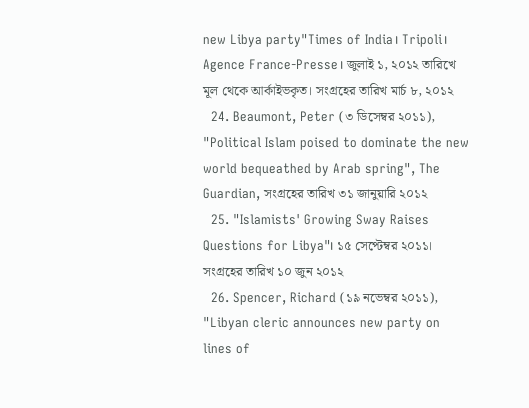new Libya party"Times of India। Tripoli। Agence France-Presse। জুলাই ১, ২০১২ তারিখে মূল থেকে আর্কাইভকৃত। সংগ্রহের তারিখ মার্চ ৮, ২০১২
  24. Beaumont, Peter (৩ ডিসেম্বর ২০১১), "Political Islam poised to dominate the new world bequeathed by Arab spring", The Guardian, সংগ্রহের তারিখ ৩১ জানুয়ারি ২০১২
  25. "Islamists' Growing Sway Raises Questions for Libya"। ১৫ সেপ্টেম্বর ২০১১। সংগ্রহের তারিখ ১০ জুন ২০১২
  26. Spencer, Richard (১৯ নভেম্বর ২০১১), "Libyan cleric announces new party on lines of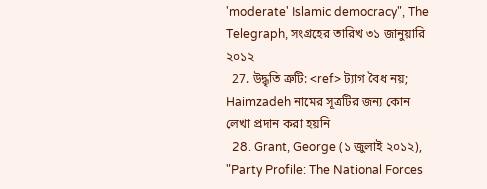'moderate' Islamic democracy", The Telegraph, সংগ্রহের তারিখ ৩১ জানুয়ারি ২০১২
  27. উদ্ধৃতি ত্রুটি: <ref> ট্যাগ বৈধ নয়; Haimzadeh নামের সূত্রটির জন্য কোন লেখা প্রদান করা হয়নি
  28. Grant, George (১ জুলাই ২০১২), "Party Profile: The National Forces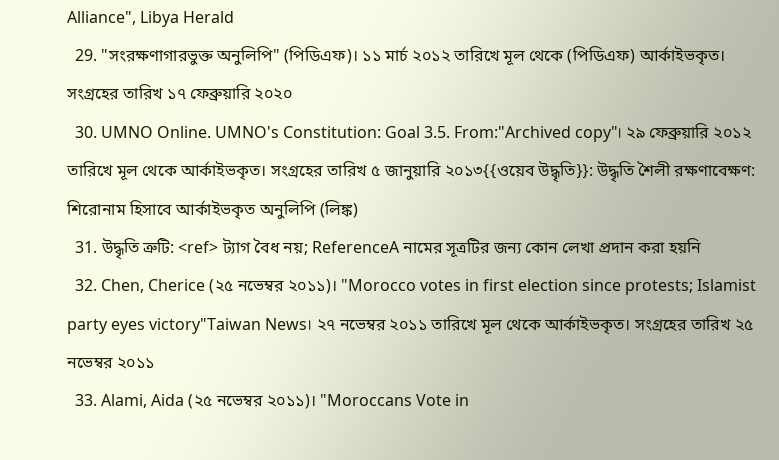Alliance", Libya Herald
  29. "সংরক্ষণাগারভুক্ত অনুলিপি" (পিডিএফ)। ১১ মার্চ ২০১২ তারিখে মূল থেকে (পিডিএফ) আর্কাইভকৃত। সংগ্রহের তারিখ ১৭ ফেব্রুয়ারি ২০২০
  30. UMNO Online. UMNO's Constitution: Goal 3.5. From:"Archived copy"। ২৯ ফেব্রুয়ারি ২০১২ তারিখে মূল থেকে আর্কাইভকৃত। সংগ্রহের তারিখ ৫ জানুয়ারি ২০১৩{{ওয়েব উদ্ধৃতি}}: উদ্ধৃতি শৈলী রক্ষণাবেক্ষণ: শিরোনাম হিসাবে আর্কাইভকৃত অনুলিপি (লিঙ্ক)
  31. উদ্ধৃতি ত্রুটি: <ref> ট্যাগ বৈধ নয়; ReferenceA নামের সূত্রটির জন্য কোন লেখা প্রদান করা হয়নি
  32. Chen, Cherice (২৫ নভেম্বর ২০১১)। "Morocco votes in first election since protests; Islamist party eyes victory"Taiwan News। ২৭ নভেম্বর ২০১১ তারিখে মূল থেকে আর্কাইভকৃত। সংগ্রহের তারিখ ২৫ নভেম্বর ২০১১
  33. Alami, Aida (২৫ নভেম্বর ২০১১)। "Moroccans Vote in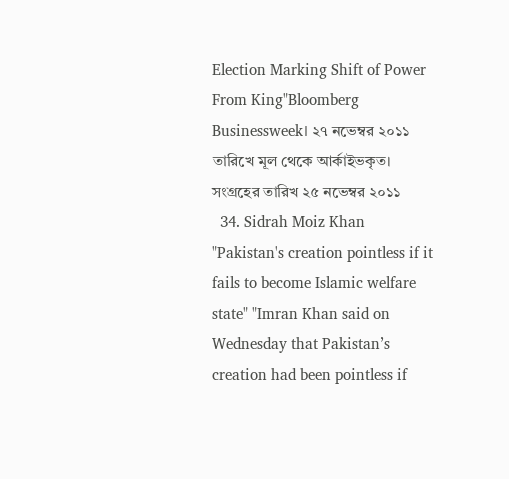Election Marking Shift of Power From King"Bloomberg Businessweek। ২৭ নভেম্বর ২০১১ তারিখে মূল থেকে আর্কাইভকৃত। সংগ্রহের তারিখ ২৫ নভেম্বর ২০১১
  34. Sidrah Moiz Khan "Pakistan's creation pointless if it fails to become Islamic welfare state" "Imran Khan said on Wednesday that Pakistan’s creation had been pointless if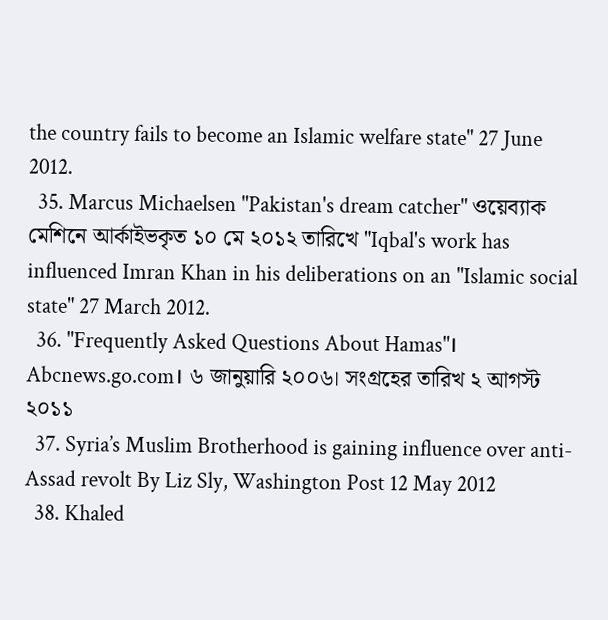the country fails to become an Islamic welfare state" 27 June 2012.
  35. Marcus Michaelsen "Pakistan's dream catcher" ওয়েব্যাক মেশিনে আর্কাইভকৃত ১০ মে ২০১২ তারিখে "Iqbal's work has influenced Imran Khan in his deliberations on an "Islamic social state" 27 March 2012.
  36. "Frequently Asked Questions About Hamas"। Abcnews.go.com। ৬ জানুয়ারি ২০০৬। সংগ্রহের তারিখ ২ আগস্ট ২০১১
  37. Syria’s Muslim Brotherhood is gaining influence over anti-Assad revolt By Liz Sly, Washington Post 12 May 2012
  38. Khaled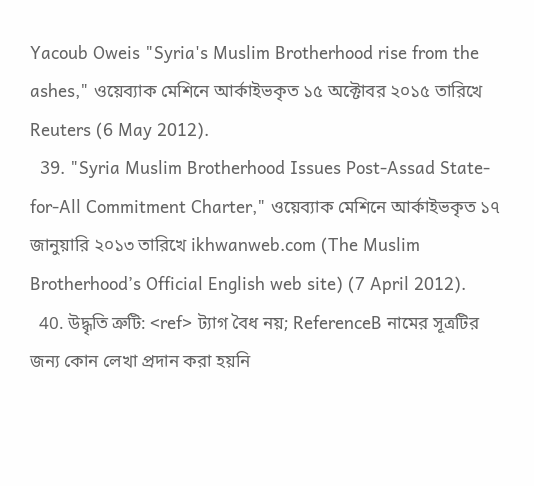Yacoub Oweis "Syria's Muslim Brotherhood rise from the ashes," ওয়েব্যাক মেশিনে আর্কাইভকৃত ১৫ অক্টোবর ২০১৫ তারিখে Reuters (6 May 2012).
  39. "Syria Muslim Brotherhood Issues Post-Assad State-for-All Commitment Charter," ওয়েব্যাক মেশিনে আর্কাইভকৃত ১৭ জানুয়ারি ২০১৩ তারিখে ikhwanweb.com (The Muslim Brotherhood’s Official English web site) (7 April 2012).
  40. উদ্ধৃতি ত্রুটি: <ref> ট্যাগ বৈধ নয়; ReferenceB নামের সূত্রটির জন্য কোন লেখা প্রদান করা হয়নি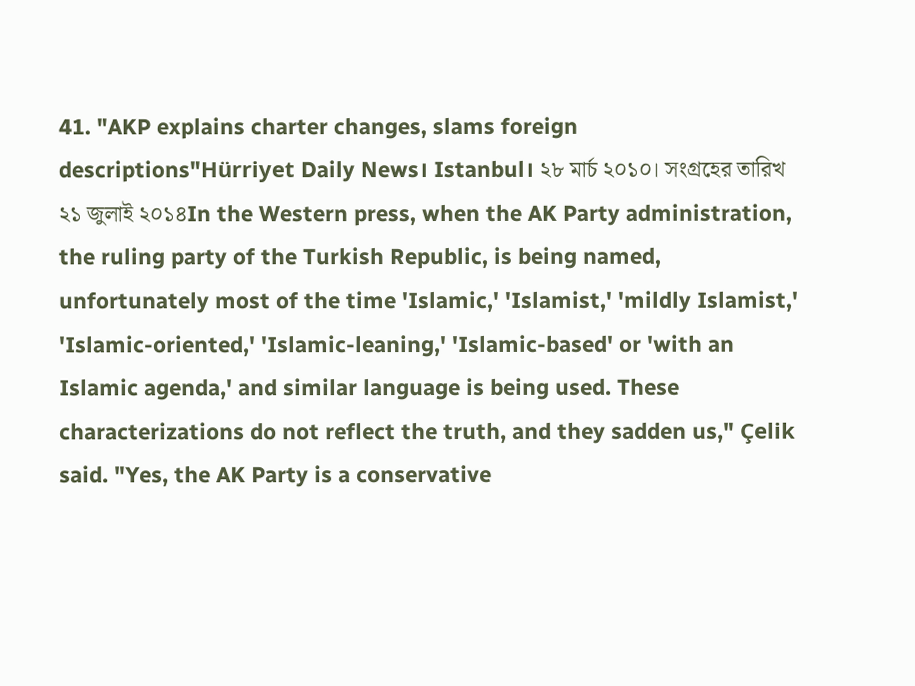41. "AKP explains charter changes, slams foreign descriptions"Hürriyet Daily News। Istanbul। ২৮ মার্চ ২০১০। সংগ্রহের তারিখ ২১ জুলাই ২০১৪In the Western press, when the AK Party administration, the ruling party of the Turkish Republic, is being named, unfortunately most of the time 'Islamic,' 'Islamist,' 'mildly Islamist,' 'Islamic-oriented,' 'Islamic-leaning,' 'Islamic-based' or 'with an Islamic agenda,' and similar language is being used. These characterizations do not reflect the truth, and they sadden us," Çelik said. "Yes, the AK Party is a conservative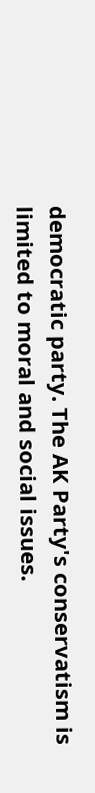democratic party. The AK Party's conservatism is limited to moral and social issues.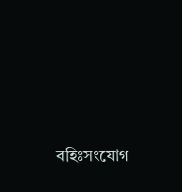বহিঃসংযোগ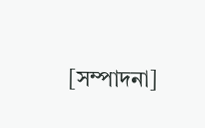[সম্পাদনা]